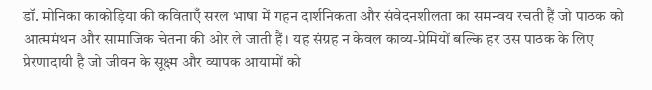डॉ. मोनिका काकोड़िया की कविताएँ सरल भाषा में गहन दार्शनिकता और संवेदनशीलता का समन्वय रचती हैं जो पाठक को आत्ममंथन और सामाजिक चेतना की ओर ले जाती हैं। यह संग्रह न केवल काव्य-प्रेमियों बल्कि हर उस पाठक के लिए प्रेरणादायी है जो जीवन के सूक्ष्म और व्यापक आयामों को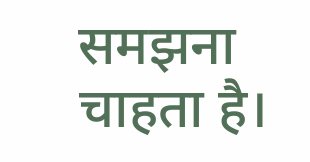समझना चाहता है।